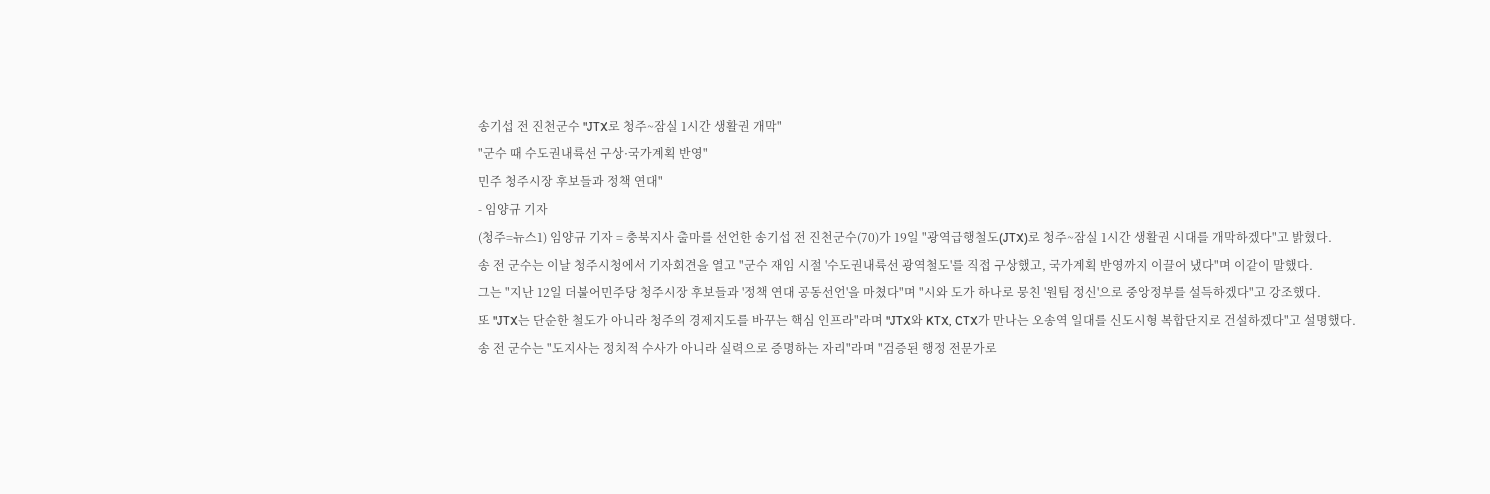송기섭 전 진천군수 "JTX로 청주~잠실 1시간 생활권 개막"
"군수 때 수도권내륙선 구상·국가계획 반영"
민주 청주시장 후보들과 정책 연대"
- 임양규 기자
(청주=뉴스1) 임양규 기자 = 충북지사 출마를 선언한 송기섭 전 진천군수(70)가 19일 "광역급행철도(JTX)로 청주~잠실 1시간 생활권 시대를 개막하겠다"고 밝혔다.
송 전 군수는 이날 청주시청에서 기자회견을 열고 "군수 재임 시절 '수도권내륙선 광역철도'를 직접 구상했고, 국가계획 반영까지 이끌어 냈다"며 이같이 말했다.
그는 "지난 12일 더불어민주당 청주시장 후보들과 '정책 연대 공동선언'을 마쳤다"며 "시와 도가 하나로 뭉친 '원팀 정신'으로 중앙정부를 설득하겠다"고 강조했다.
또 "JTX는 단순한 철도가 아니라 청주의 경제지도를 바꾸는 핵심 인프라"라며 "JTX와 KTX, CTX가 만나는 오송역 일대를 신도시형 복합단지로 건설하겠다"고 설명했다.
송 전 군수는 "도지사는 정치적 수사가 아니라 실력으로 증명하는 자리"라며 "검증된 행정 전문가로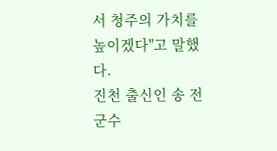서 청주의 가치를 높이겠다"고 말했다.
진천 출신인 송 전 군수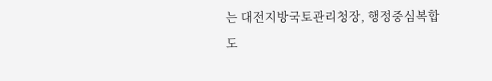는 대전지방국토관리청장, 행정중심복합도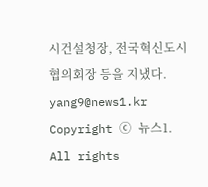시건설청장, 전국혁신도시협의회장 등을 지냈다.
yang9@news1.kr
Copyright ⓒ 뉴스1. All rights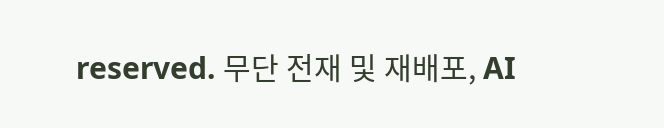reserved. 무단 전재 및 재배포, AI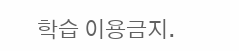학습 이용금지.